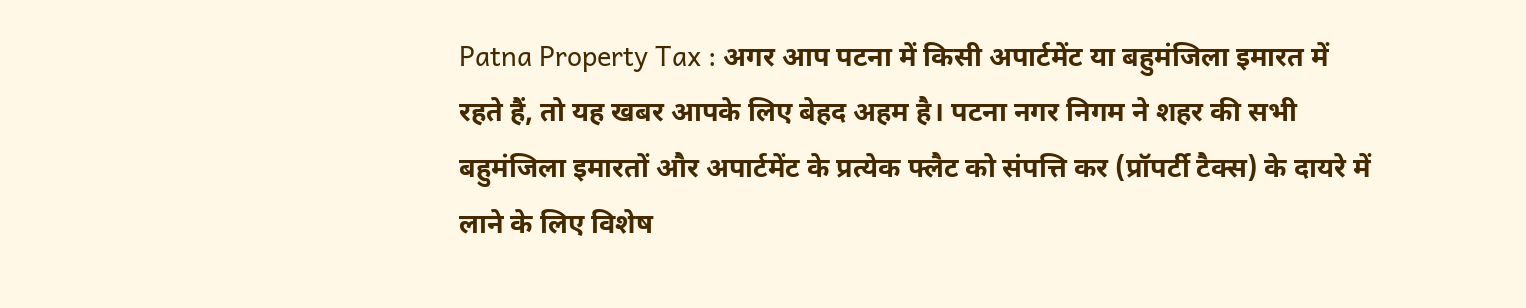Patna Property Tax : अगर आप पटना में किसी अपार्टमेंट या बहुमंजिला इमारत में रहते हैं, तो यह खबर आपके लिए बेहद अहम है। पटना नगर निगम ने शहर की सभी बहुमंजिला इमारतों और अपार्टमेंट के प्रत्येक फ्लैट को संपत्ति कर (प्रॉपर्टी टैक्स) के दायरे में लाने के लिए विशेष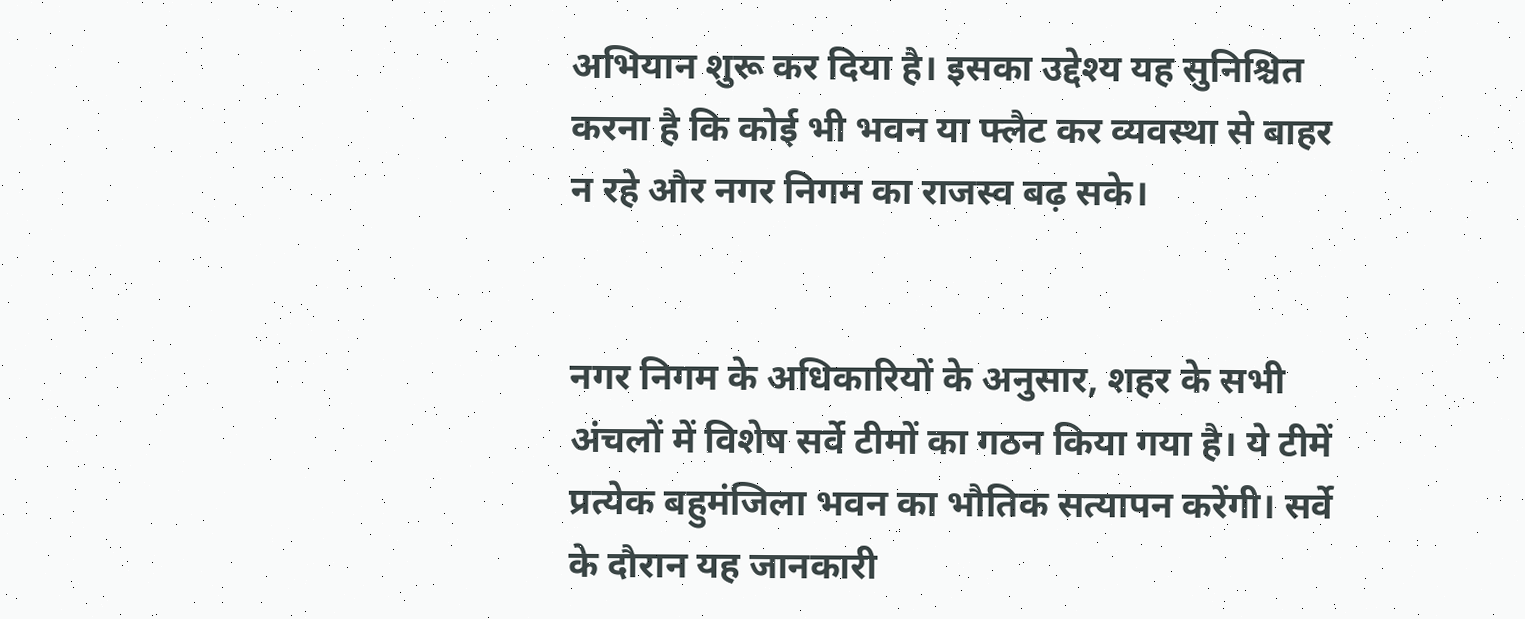अभियान शुरू कर दिया है। इसका उद्देश्य यह सुनिश्चित करना है कि कोई भी भवन या फ्लैट कर व्यवस्था से बाहर न रहे और नगर निगम का राजस्व बढ़ सके।


नगर निगम के अधिकारियों के अनुसार, शहर के सभी अंचलों में विशेष सर्वे टीमों का गठन किया गया है। ये टीमें प्रत्येक बहुमंजिला भवन का भौतिक सत्यापन करेंगी। सर्वे के दौरान यह जानकारी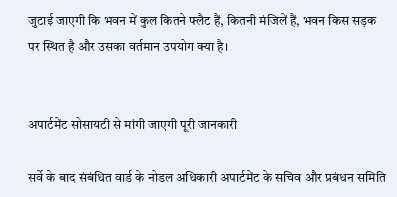जुटाई जाएगी कि भवन में कुल कितने फ्लैट हैं, कितनी मंजिलें हैं, भवन किस सड़क पर स्थित है और उसका वर्तमान उपयोग क्या है।


अपार्टमेंट सोसायटी से मांगी जाएगी पूरी जानकारी

सर्वे के बाद संबंधित वार्ड के नोडल अधिकारी अपार्टमेंट के सचिव और प्रबंधन समिति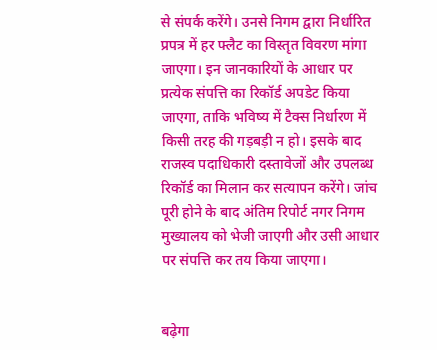से संपर्क करेंगे। उनसे निगम द्वारा निर्धारित प्रपत्र में हर फ्लैट का विस्तृत विवरण मांगा जाएगा। इन जानकारियों के आधार पर प्रत्येक संपत्ति का रिकॉर्ड अपडेट किया जाएगा, ताकि भविष्य में टैक्स निर्धारण में किसी तरह की गड़बड़ी न हो। इसके बाद राजस्व पदाधिकारी दस्तावेजों और उपलब्ध रिकॉर्ड का मिलान कर सत्यापन करेंगे। जांच पूरी होने के बाद अंतिम रिपोर्ट नगर निगम मुख्यालय को भेजी जाएगी और उसी आधार पर संपत्ति कर तय किया जाएगा।


बढ़ेगा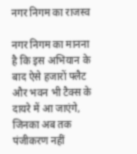नगर निगम का राजस्व

नगर निगम का मानना है कि इस अभियान के बाद ऐसे हजारों फ्लैट और भवन भी टैक्स के दायरे में आ जाएंगे, जिनका अब तक पंजीकरण नहीं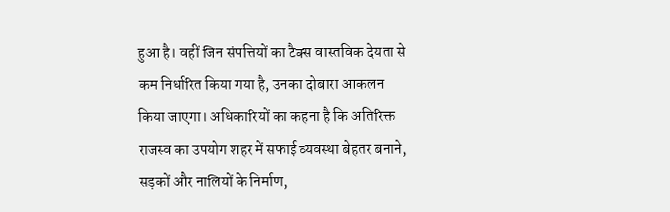हुआ है। वहीं जिन संपत्तियों का टैक्स वास्तविक देयता से कम निर्धारित किया गया है, उनका दोबारा आकलन किया जाएगा। अधिकारियों का कहना है कि अतिरिक्त राजस्व का उपयोग शहर में सफाई व्यवस्था बेहतर बनाने, सड़कों और नालियों के निर्माण,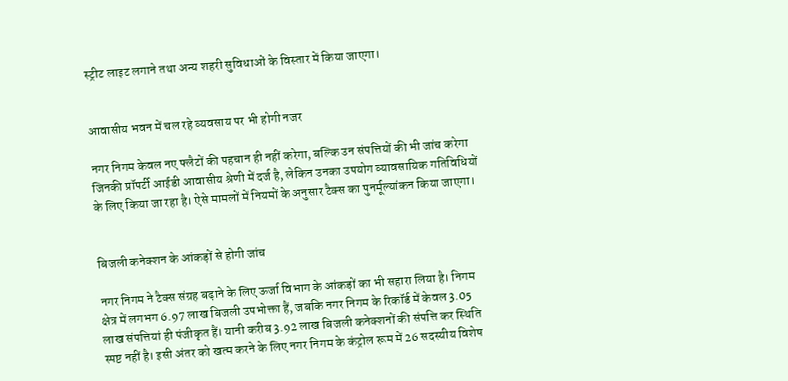स्ट्रीट लाइट लगाने तथा अन्य शहरी सुविधाओं के विस्तार में किया जाएगा।


आवासीय भवन में चल रहे व्यवसाय पर भी होगी नजर

नगर निगम केवल नए फ्लैटों की पहचान ही नहीं करेगा, बल्कि उन संपत्तियों की भी जांच करेगा जिनकी प्रॉपर्टी आईडी आवासीय श्रेणी में दर्ज है, लेकिन उनका उपयोग व्यावसायिक गतिविधियों के लिए किया जा रहा है। ऐसे मामलों में नियमों के अनुसार टैक्स का पुनर्मूल्यांकन किया जाएगा।


बिजली कनेक्शन के आंकड़ों से होगी जांच

नगर निगम ने टैक्स संग्रह बढ़ाने के लिए ऊर्जा विभाग के आंकड़ों का भी सहारा लिया है। निगम क्षेत्र में लगभग 6.97 लाख बिजली उपभोक्ता हैं, जबकि नगर निगम के रिकॉर्ड में केवल 3.05 लाख संपत्तियां ही पंजीकृत हैं। यानी करीब 3.92 लाख बिजली कनेक्शनों की संपत्ति कर स्थिति स्पष्ट नहीं है। इसी अंतर को खत्म करने के लिए नगर निगम के कंट्रोल रूम में 26 सदस्यीय विशेष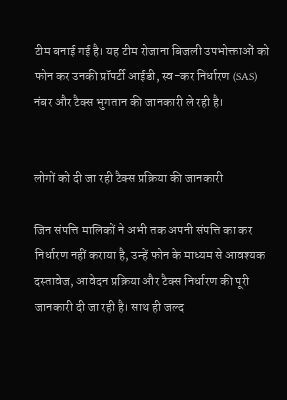टीम बनाई गई है। यह टीम रोजाना बिजली उपभोक्ताओं को फोन कर उनकी प्रॉपर्टी आईडी, स्व-कर निर्धारण (SAS) नंबर और टैक्स भुगतान की जानकारी ले रही है।


लोगों को दी जा रही टैक्स प्रक्रिया की जानकारी

जिन संपत्ति मालिकों ने अभी तक अपनी संपत्ति का कर निर्धारण नहीं कराया है, उन्हें फोन के माध्यम से आवश्यक दस्तावेज, आवेदन प्रक्रिया और टैक्स निर्धारण की पूरी जानकारी दी जा रही है। साथ ही जल्द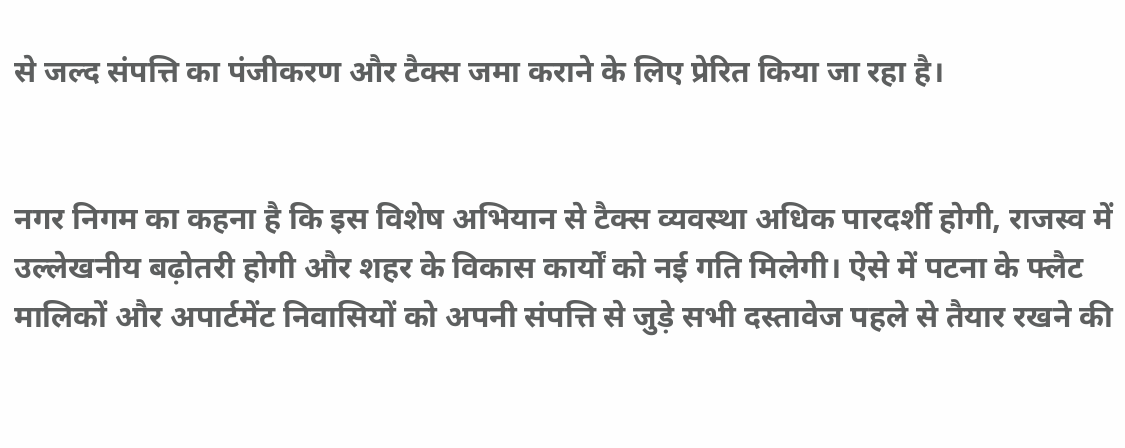से जल्द संपत्ति का पंजीकरण और टैक्स जमा कराने के लिए प्रेरित किया जा रहा है।


नगर निगम का कहना है कि इस विशेष अभियान से टैक्स व्यवस्था अधिक पारदर्शी होगी, राजस्व में उल्लेखनीय बढ़ोतरी होगी और शहर के विकास कार्यों को नई गति मिलेगी। ऐसे में पटना के फ्लैट मालिकों और अपार्टमेंट निवासियों को अपनी संपत्ति से जुड़े सभी दस्तावेज पहले से तैयार रखने की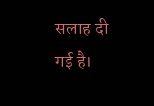सलाह दी गई है।